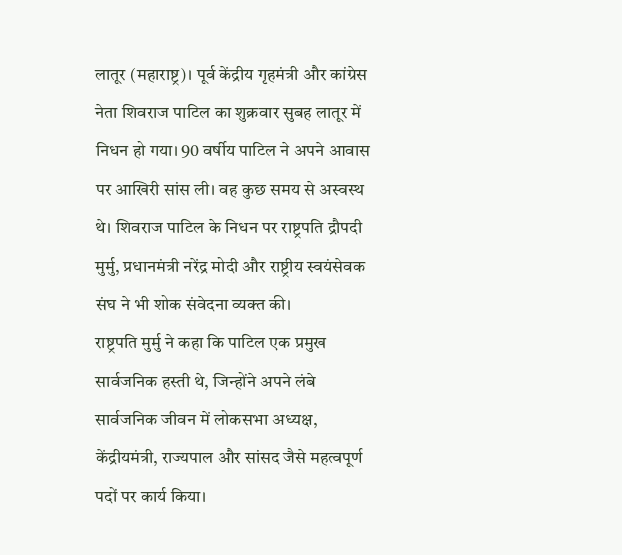लातूर (महाराष्ट्र)। पूर्व केंद्रीय गृहमंत्री और कांग्रेस नेता शिवराज पाटिल का शुक्रवार सुबह लातूर में निधन हो गया। 90 वर्षीय पाटिल ने अपने आवास पर आखिरी सांस ली। वह कुछ समय से अस्वस्थ थे। शिवराज पाटिल के निधन पर राष्ट्रपति द्रौपदी मुर्मु, प्रधानमंत्री नरेंद्र मोदी और राष्ट्रीय स्वयंसेवक संघ ने भी शोक संवेदना व्यक्त की।
राष्ट्रपति मुर्मु ने कहा कि पाटिल एक प्रमुख सार्वजनिक हस्ती थे, जिन्होंने अपने लंबे सार्वजनिक जीवन में लोकसभा अध्यक्ष, केंद्रीयमंत्री, राज्यपाल और सांसद जैसे महत्वपूर्ण पदों पर कार्य किया।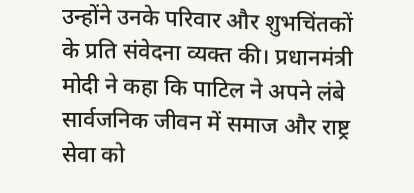उन्होंने उनके परिवार और शुभचिंतकों के प्रति संवेदना व्यक्त की। प्रधानमंत्री मोदी ने कहा कि पाटिल ने अपने लंबे सार्वजनिक जीवन में समाज और राष्ट्र सेवा को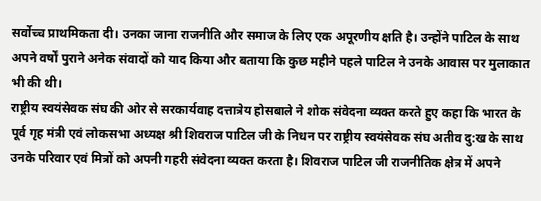सर्वोच्च प्राथमिकता दी। उनका जाना राजनीति और समाज के लिए एक अपूरणीय क्षति है। उन्होंने पाटिल के साथ अपने वर्षों पुराने अनेक संवादों को याद किया और बताया कि कुछ महीने पहले पाटिल ने उनके आवास पर मुलाकात भी की थी।
राष्ट्रीय स्वयंसेवक संघ की ओर से सरकार्यवाह दत्तात्रेय होसबाले ने शोक संवेदना व्यक्त करते हुए कहा कि भारत के पूर्व गृह मंत्री एवं लोकसभा अध्यक्ष श्री शिवराज पाटिल जी के निधन पर राष्ट्रीय स्वयंसेवक संघ अतीव दु:ख के साथ उनके परिवार एवं मित्रों को अपनी गहरी संवेदना व्यक्त करता है। शिवराज पाटिल जी राजनीतिक क्षेत्र में अपने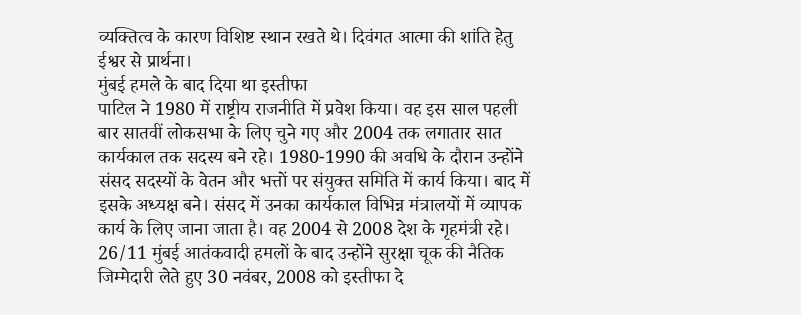व्यक्तित्व के कारण विशिष्ट स्थान रखते थे। दिवंगत आत्मा की शांति हेतु ईश्वर से प्रार्थना।
मुंबई हमले के बाद दिया था इस्तीफा
पाटिल ने 1980 में राष्ट्रीय राजनीति में प्रवेश किया। वह इस साल पहली बार सातवीं लोकसभा के लिए चुने गए और 2004 तक लगातार सात कार्यकाल तक सदस्य बने रहे। 1980-1990 की अवधि के दौरान उन्होंने संसद सदस्यों के वेतन और भत्तों पर संयुक्त समिति में कार्य किया। बाद में इसके अध्यक्ष बने। संसद में उनका कार्यकाल विभिन्न मंत्रालयों में व्यापक कार्य के लिए जाना जाता है। वह 2004 से 2008 देश के गृहमंत्री रहे। 26/11 मुंबई आतंकवादी हमलों के बाद उन्होंने सुरक्षा चूक की नैतिक जिम्मेदारी लेते हुए 30 नवंबर, 2008 को इस्तीफा दे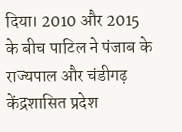दिया। 2010 और 2015 के बीच पाटिल ने पंजाब के राज्यपाल और चंडीगढ़ केंद्रशासित प्रदेश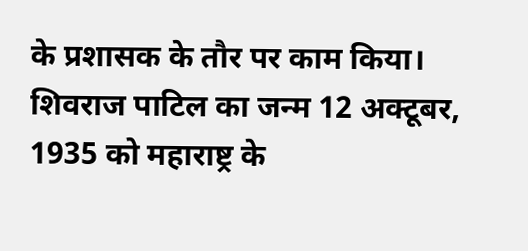के प्रशासक के तौर पर काम किया।
शिवराज पाटिल का जन्म 12 अक्टूबर, 1935 को महाराष्ट्र के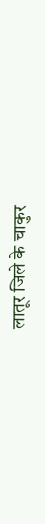लातूर जिले के चाकुर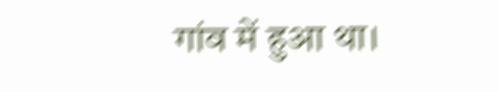गांव में हुआ था।